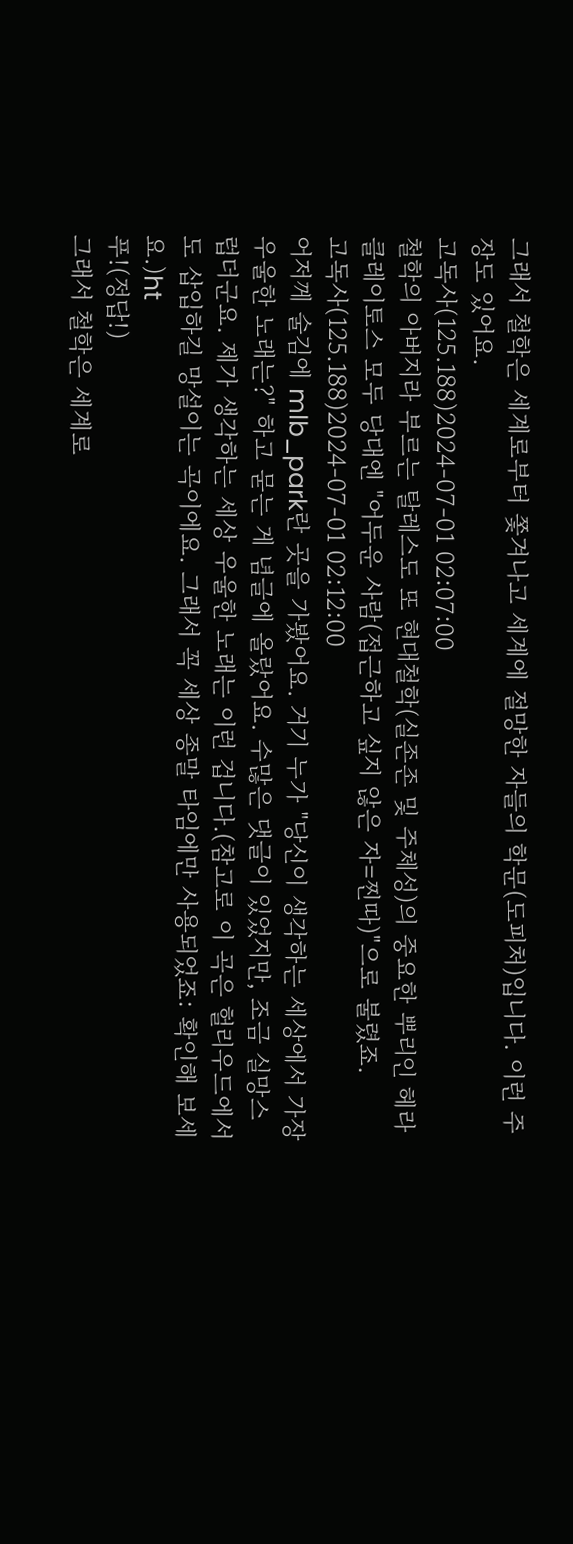그래서 철학은 세계로부터 쫓겨나고 세계에 절망한 자들의 학문(도피처)입니다. 이런 주장도 있어요.
고독사(125.188)2024-07-01 02:07:00
철학의 아버지라 부르는 탈레스도 또 현대철학(실존존 및 주체성)의 중요한 뿌리인 헤라클레이토스 모두 당대엔 "어두운 사람(접근하고 싶지 않은 자=찐따)"으로 불렸죠.
고독사(125.188)2024-07-01 02:12:00
어저께 술김에 mlb_park란 곳을 가봤어요. 거기 누가 "당신이 생각하는 세상에서 가장 우울한 노래는?" 하고 묻는 게 념글에 올랐어요. 수많은 댓글이 있었지만, 조금 실망스럽더군요. 제가 생각하는 세상 우울한 노래는 이런 겁니다.(참고로 이 곡은 헐리우드에서도 삽입하길 망설이는 곡이에요. 그래서 꼭 세상 종말 타임에만 사용되었죠: 확인해 보세요.)ht
푸!(정답!)
그래서 철학은 세계로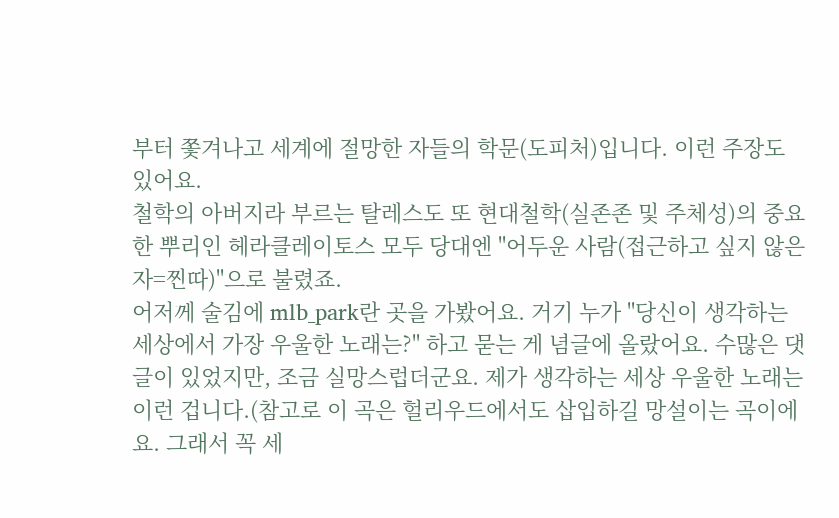부터 쫓겨나고 세계에 절망한 자들의 학문(도피처)입니다. 이런 주장도 있어요.
철학의 아버지라 부르는 탈레스도 또 현대철학(실존존 및 주체성)의 중요한 뿌리인 헤라클레이토스 모두 당대엔 "어두운 사람(접근하고 싶지 않은 자=찐따)"으로 불렸죠.
어저께 술김에 mlb_park란 곳을 가봤어요. 거기 누가 "당신이 생각하는 세상에서 가장 우울한 노래는?" 하고 묻는 게 념글에 올랐어요. 수많은 댓글이 있었지만, 조금 실망스럽더군요. 제가 생각하는 세상 우울한 노래는 이런 겁니다.(참고로 이 곡은 헐리우드에서도 삽입하길 망설이는 곡이에요. 그래서 꼭 세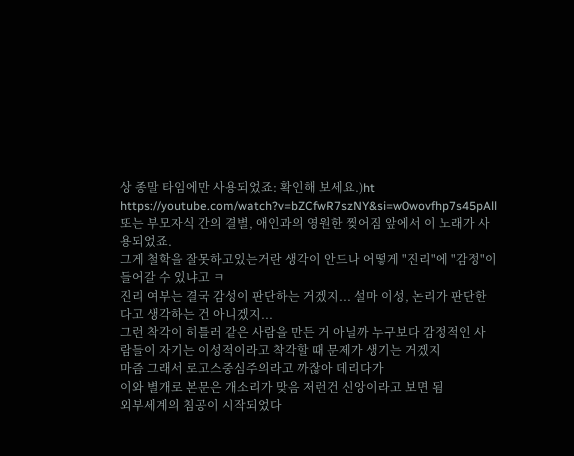상 종말 타임에만 사용되었죠: 확인해 보세요.)ht
https://youtube.com/watch?v=bZCfwR7szNY&si=w0wovfhp7s45pAll
또는 부모자식 간의 결별, 애인과의 영원한 찢어짐 앞에서 이 노래가 사용되었죠.
그게 철학을 잘못하고있는거란 생각이 안드나 어떻게 "진리"에 "감정"이 들어갈 수 있냐고 ㅋ
진리 여부는 결국 감성이 판단하는 거겠지... 설마 이성, 논리가 판단한다고 생각하는 건 아니겠지...
그런 착각이 히틀러 같은 사람을 만든 거 아닐까 누구보다 감정적인 사람들이 자기는 이성적이라고 착각할 때 문제가 생기는 거겠지
마즘 그래서 로고스중심주의라고 까잖아 데리다가
이와 별개로 본문은 개소리가 맞음 저런건 신앙이라고 보면 됨
외부세계의 침공이 시작되었다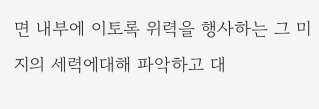면 내부에 이토록 위력을 행사하는 그 미지의 세력에대해 파악하고 대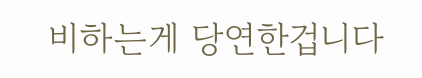비하는게 당연한겁니다